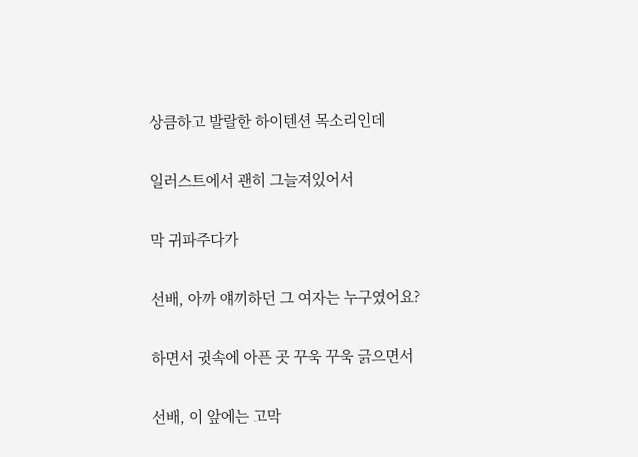상큼하고 발랄한 하이텐션 목소리인데

일러스트에서 괜히 그늘져있어서

막 귀파주다가

선배, 아까 얘끼하던 그 여자는 누구였어요?

하면서 귓속에 아픈 곳 꾸욱 꾸욱 긁으면서

선배, 이 앞에는 고막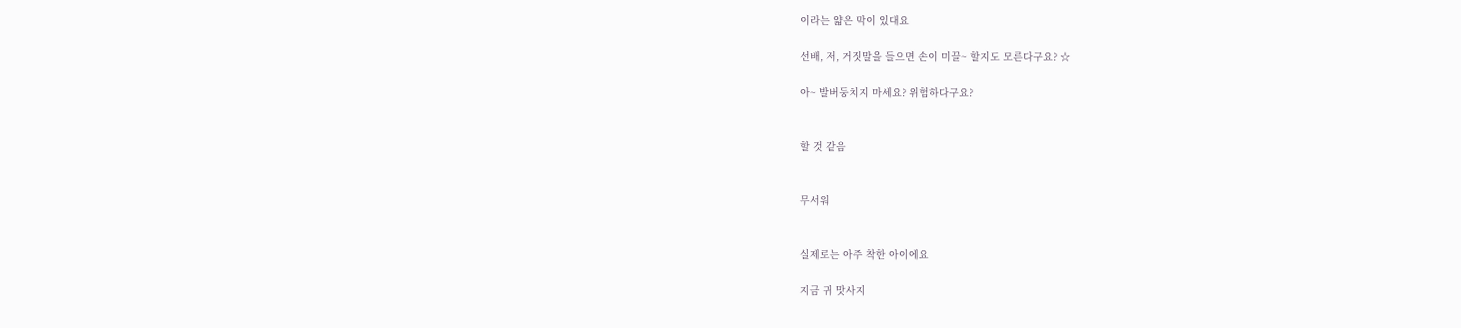이라는 얇은 막이 있대요

선배, 저, 거짓말을 들으면 손이 미끌~ 할지도 모른다구요? ☆

아~ 발버둥치지 마세요? 위험하다구요?


할 것 같음


무서워


실제로는 아주 착한 아이에요

지금 귀 맛사지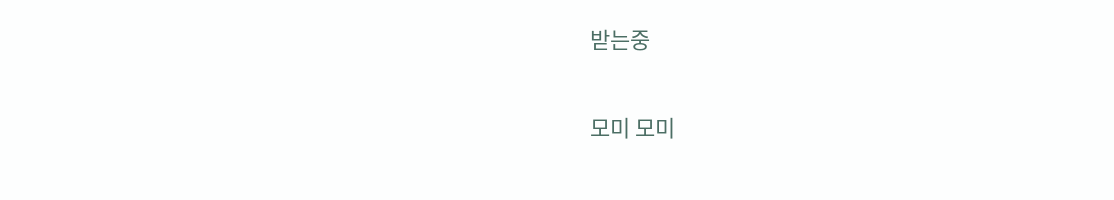받는중

모미 모미